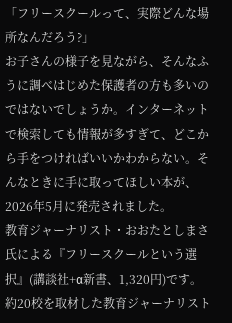「フリースクールって、実際どんな場所なんだろう?」
お子さんの様子を見ながら、そんなふうに調べはじめた保護者の方も多いのではないでしょうか。インターネットで検索しても情報が多すぎて、どこから手をつければいいかわからない。そんなときに手に取ってほしい本が、2026年5月に発売されました。
教育ジャーナリスト・おおたとしまさ氏による『フリースクールという選択』(講談社+α新書、1,320円)です。
約20校を取材した教育ジャーナリスト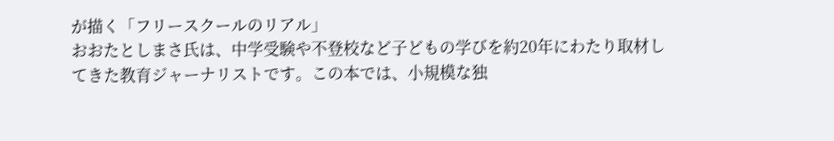が描く「フリースクールのリアル」
おおたとしまさ氏は、中学受験や不登校など子どもの学びを約20年にわたり取材してきた教育ジャーナリストです。この本では、小規模な独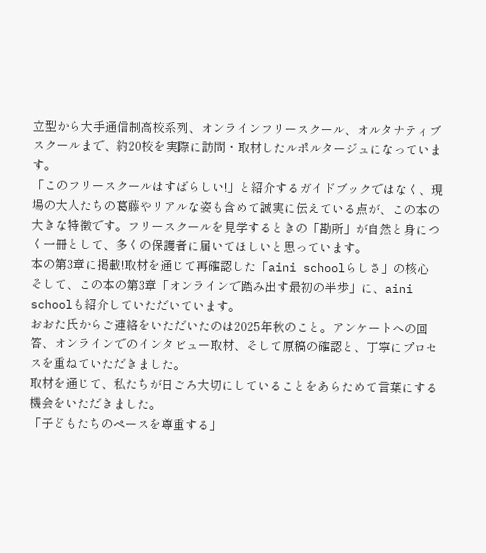立型から大手通信制高校系列、オンラインフリースクール、オルタナティブスクールまで、約20校を実際に訪問・取材したルポルタージュになっています。
「このフリースクールはすばらしい!」と紹介するガイドブックではなく、現場の大人たちの葛藤やリアルな姿も含めて誠実に伝えている点が、この本の大きな特徴です。フリースクールを見学するときの「勘所」が自然と身につく一冊として、多くの保護者に届いてほしいと思っています。
本の第3章に掲載!取材を通じて再確認した「aini schoolらしさ」の核心
そして、この本の第3章「オンラインで踏み出す最初の半歩」に、aini schoolも紹介していただいています。
おおた氏からご連絡をいただいたのは2025年秋のこと。アンケートへの回答、オンラインでのインタビュー取材、そして原稿の確認と、丁寧にプロセスを重ねていただきました。
取材を通じて、私たちが日ごろ大切にしていることをあらためて言葉にする機会をいただきました。
「子どもたちのペースを尊重する」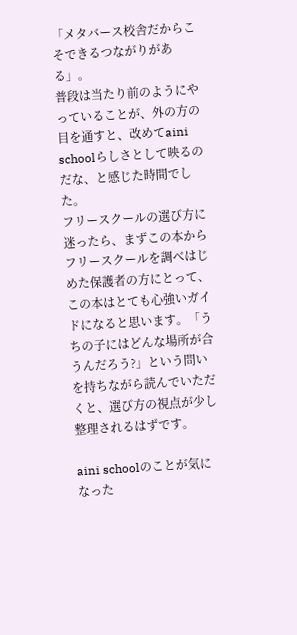「メタバース校舎だからこそできるつながりがある」。
普段は当たり前のようにやっていることが、外の方の目を通すと、改めてaini schoolらしさとして映るのだな、と感じた時間でした。
フリースクールの選び方に迷ったら、まずこの本から
フリースクールを調べはじめた保護者の方にとって、この本はとても心強いガイドになると思います。「うちの子にはどんな場所が合うんだろう?」という問いを持ちながら読んでいただくと、選び方の視点が少し整理されるはずです。

aini schoolのことが気になった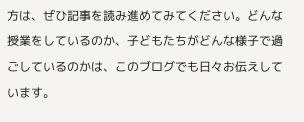方は、ぜひ記事を読み進めてみてください。どんな授業をしているのか、子どもたちがどんな様子で過ごしているのかは、このブログでも日々お伝えしています。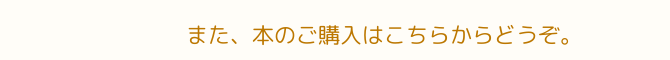また、本のご購入はこちらからどうぞ。